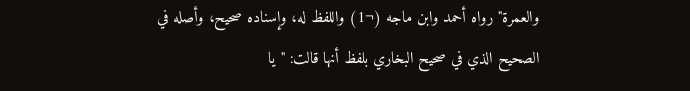والعمرة" رواه أحمد وابن ماجه (¬1) واللفظ له، وإسناده صحيح، وأصله في الصحيح الذي في صحيح البخاري بلفظ أنها قالت: "يا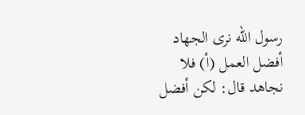رسول الله نرى الجهاد أفضل العمل (أ) فلا نجاهد قال: لكن أفضل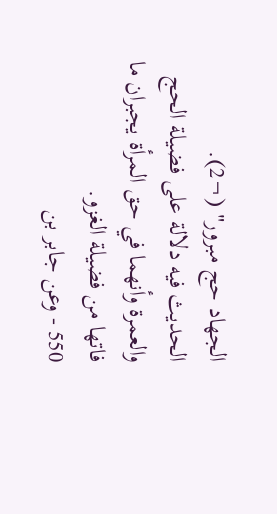الجهاد حج مبرور" (¬2).
الحديث فيه دلالة على فضيلة الحج والعمرة وأنهما في حق المرأة يجبران ما فاتها من فضيلة الغزو.
550 - وعن جابر بن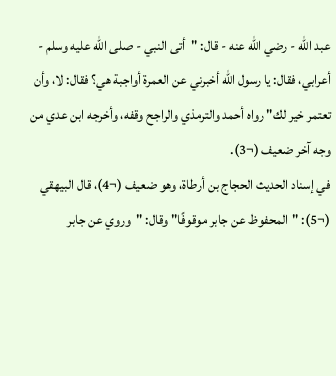عبد الله - رضي الله عنه - قال: "أتى النبي - صلى الله عليه وسلم - أعرابي، فقال: يا رسول الله أخبرني عن العمرة أواجبة هي؟ فقال: لا، وأن تعتمر خير لك" رواه أحمد والترمذي والراجح وقفه، وأخرجه ابن عدي من وجه آخر ضعيف (¬3).
في إسناد الحديث الحجاج بن أرطاة، وهو ضعيف (¬4)، قال البيهقي (¬5): "المحفوظ عن جابر موقوفًا" وقال: "وروي عن جابر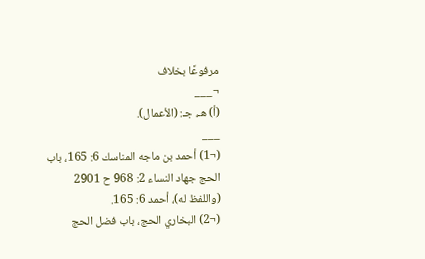مرفوعًا بخلاف
¬___
(أ) هـ، جـ: (الأعمال).
___
(¬1) أحمد بن ماجه المناسك 6: 165، باب الحج جهاد النساء 2: 968 ح 2901 (واللفظ له)، أحمد 6: 165.
(¬2) البخاري الحج، باب فضل الحج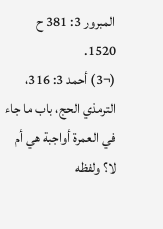المبرور 3: 381 ح 1520.
(¬3) أحمد 3: 316، الترمذي الحج، باب ما جاء في العمرة أواجبة هي أم لا؟ ولفظه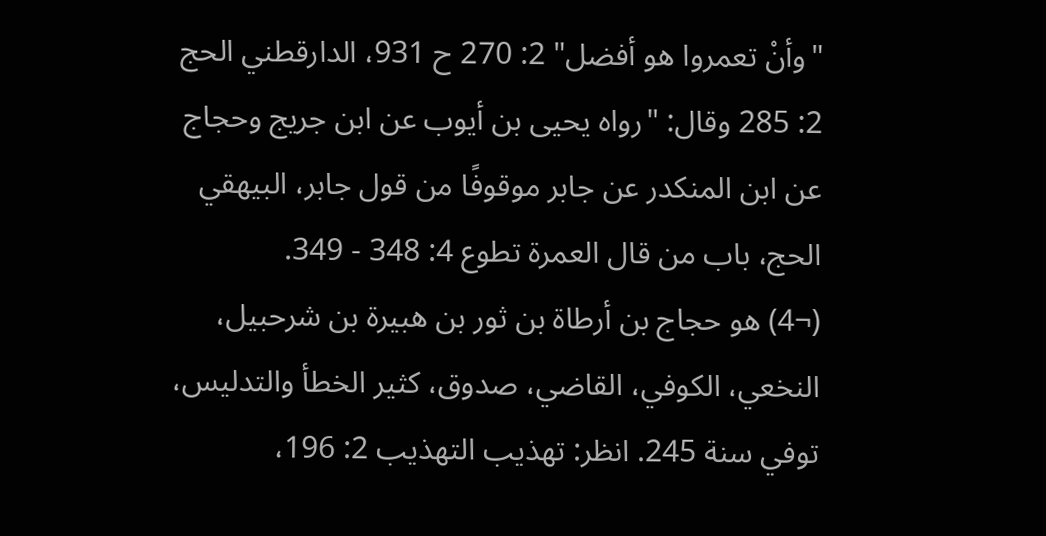"وأنْ تعمروا هو أفضل" 2: 270 ح 931، الدارقطني الحج 2: 285 وقال: "رواه يحيى بن أيوب عن ابن جريج وحجاج عن ابن المنكدر عن جابر موقوفًا من قول جابر، البيهقي الحج، باب من قال العمرة تطوع 4: 348 - 349.
(¬4) هو حجاج بن أرطاة بن ثور بن هبيرة بن شرحبيل، النخعي، الكوفي، القاضي، صدوق، كثير الخطأ والتدليس، توفي سنة 245. انظر: تهذيب التهذيب 2: 196،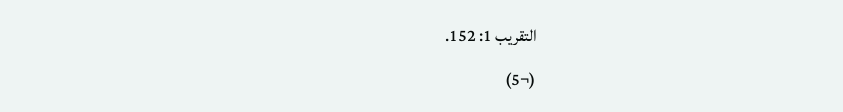التقريب 1: 152.
(¬5)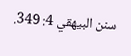سنن البيهقي 4: 349.